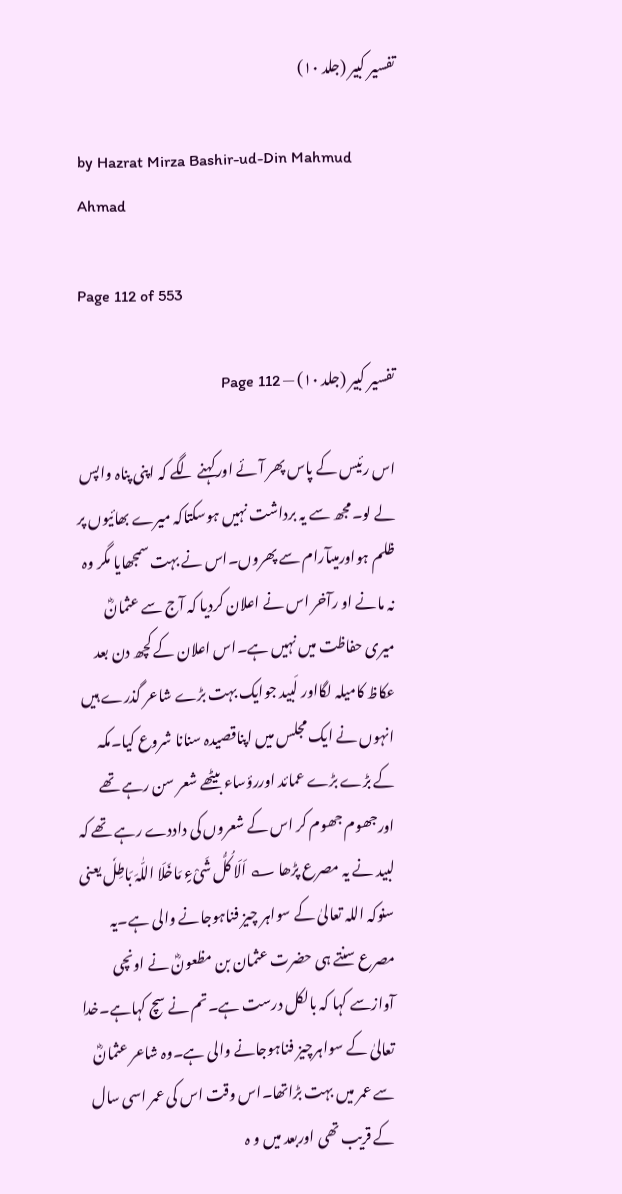تفسیر کبیر (جلد ۱۰)

by Hazrat Mirza Bashir-ud-Din Mahmud Ahmad

Page 112 of 553

تفسیر کبیر (جلد ۱۰) — Page 112

اس رئیس کے پاس پھر آئے اورکہنے لگے کہ اپنی پناہ واپس لے لو۔مجھ سے یہ برداشت نہیں ہوسکتاکہ میرے بھائیوں پر ظلم ہواورمیںآرام سے پھروں۔اس نے بہت سمجھایا مگر وہ نہ مانے او رآخر اس نے اعلان کردیا کہ آج سے عثمانؓ میری حفاظت میں نہیں ہے۔اس اعلان کے کچھ دن بعد عکاظ کامیلہ لگااور لَبید جوایک بہت بڑے شاعر گذرے ہیں انہوں نے ایک مجلس میں اپناقصیدہ سنانا شروع کیا۔مکہ کے بڑے بڑے عمائد اوررؤساء بیٹھے شعر سن رہے تھے اورجھوم جھوم کر اس کے شعروں کی داددے رہے تھے کہ لبید نے یہ مصرع پڑھا ؎ اَلَا کُلُّ شَیْءٍ مَاخَلَا اللّٰہَ بَاطِلٗ یعنی سنوکہ اللہ تعالیٰ کے سواہر چیز فناہوجانے والی ہے۔یہ مصرع سنتے ہی حضرت عثمان بن مظعونؓ نے اونچی آوازسے کہا کہ بالکل درست ہے۔تم نے سچ کہاہے۔خدا تعالیٰ کے سواہرچیز فناہوجانے والی ہے۔وہ شاعر عثمانؓ سے عمر میں بہت بڑاتھا۔اس وقت اس کی عمر اسی سال کے قریب تھی اوربعد میں و ہ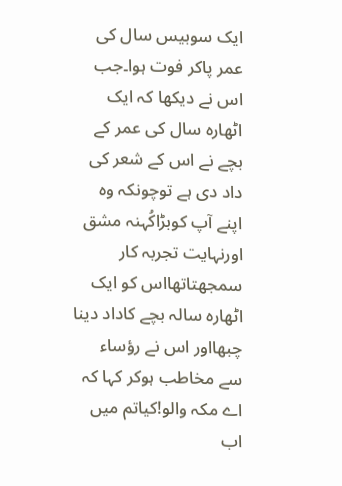ایک سوبیس سال کی عمر پاکر فوت ہوا۔جب اس نے دیکھا کہ ایک اٹھارہ سال کی عمر کے بچے نے اس کے شعر کی داد دی ہے توچونکہ وہ اپنے آپ کوبڑاکُہنہ مشق اورنہایت تجربہ کار سمجھتاتھااس کو ایک اٹھارہ سالہ بچے کاداد دینا چبھااور اس نے رؤساء سے مخاطب ہوکر کہا کہ اے مکہ والو!کیاتم میں اب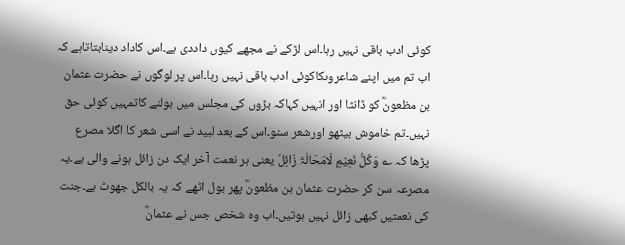کوئی ادب باقی نہیں رہا۔اس لڑکے نے مجھے کیوں داددی ہے۔اس کاداد دینابتاتاہے کہ اب تم میں اپنے شاعروںکاکوئی ادب باقی نہیں رہا۔اس پر لوگوں نے حضرت عثمان بن مظعونؓ کو ڈانٹا اور انہیں کہاکہ بڑوں کی مجلس میں بولنے کاتمہیں کوئی حق نہیں۔تم خاموش بیٹھو اورشعر سنو۔اس کے بعد لبید نے اسی شعر کا اگلا مصرع پڑھا کہ ؎ وَکُلُّ نَعِیْمٍ لَامَحَالَۃَ زَائِلٗ یعنی ہر نعمت آخر ایک دن زائل ہونے والی ہے۔یہ مصرعہ سن کر حضرت عثمان بن مظعونؓ پھر بول اٹھے کہ یہ بالکل جھوٹ ہے۔جنت کی نعمتیں کبھی زائل نہیں ہوتیں۔اب وہ شخص جس نے عثمانؓ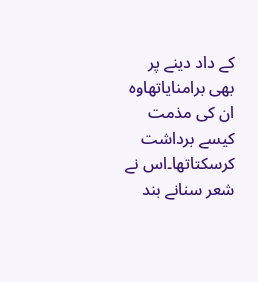کے داد دینے پر بھی برامنایاتھاوہ ان کی مذمت کیسے برداشت کرسکتاتھا۔اس نے شعر سنانے بند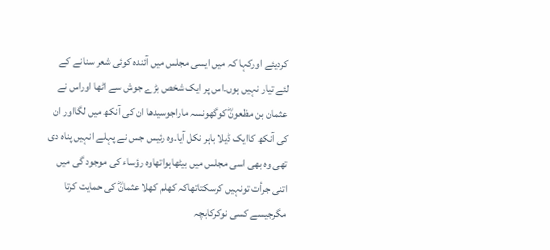کردیئے اورکہا کہ میں ایسی مجلس میں آئندہ کوئی شعر سنانے کے لئے تیار نہیں ہوں۔اس پر ایک شخص بڑے جوش سے اٹھا اوراس نے عثمان بن مظعونؓ کوگھونسہ ماراجوسیدھا ان کی آنکھ میں لگااور ان کی آنکھ کاایک ڈیلا باہر نکل آیا۔وہ رئیس جس نے پہلے انہیں پناہ دی تھی وہ بھی اسی مجلس میں بیٹھاہواتھاوہ رؤساء کی موجود گی میں اتنی جرأت تونہیں کرسکتاتھاکہ کھلم کھلا عثمانؓ کی حمایت کرتا مگرجیسے کسی نوکرکابچہ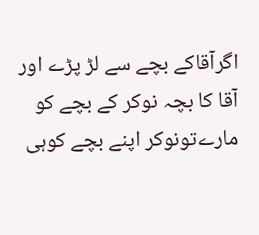اگرآقاکے بچے سے لڑ پڑے اور آقا کا بچہ نوکر کے بچے کو مارےتونوکر اپنے بچے کوہی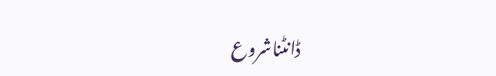ڈانٹناشروع